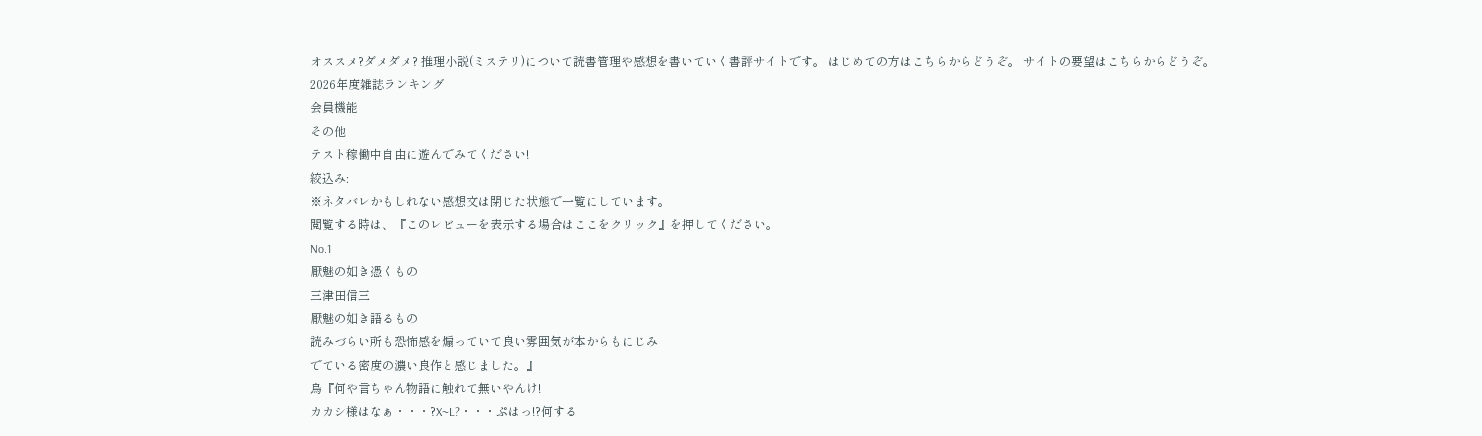オススメ?ダメダメ? 推理小説(ミステリ)について読書管理や感想を書いていく書評サイトです。 はじめての方はこちらからどうぞ。 サイトの要望はこちらからどうぞ。
2026年度雑誌ランキング
会員機能
その他
テスト稼働中自由に遊んでみてください!
絞込み:
※ネタバレかもしれない感想文は閉じた状態で一覧にしています。
閲覧する時は、『このレビューを表示する場合はここをクリック』を押してください。
No.1
厭魅の如き憑くもの
三津田信三
厭魅の如き語るもの
読みづらい所も恐怖感を煽っていて良い雰囲気が本からもにじみ
でている密度の濃い良作と感じました。』
烏『何や言ちゃん物語に触れて無いやんけ!
カカシ様はなぁ・・・?X~L?・・・ぷはっ!?何する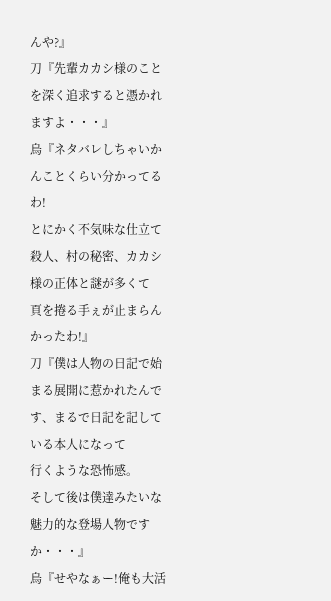んや?』
刀『先輩カカシ様のことを深く追求すると憑かれますよ・・・』
烏『ネタバレしちゃいかんことくらい分かってるわ!
とにかく不気味な仕立て殺人、村の秘密、カカシ様の正体と謎が多くて
頁を捲る手ぇが止まらんかったわ!』
刀『僕は人物の日記で始まる展開に惹かれたんです、まるで日記を記している本人になって
行くような恐怖感。
そして後は僕達みたいな魅力的な登場人物ですか・・・』
烏『せやなぁー!俺も大活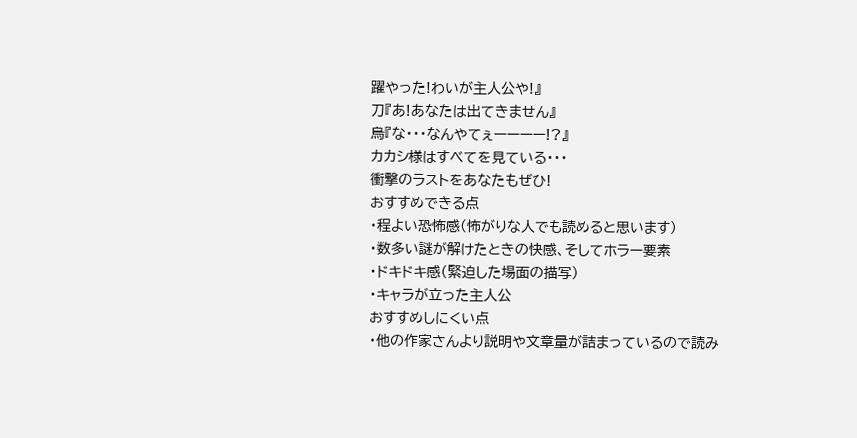躍やった!わいが主人公や!』
刀『あ!あなたは出てきません』
烏『な・・・なんやてぇーーーー!?』
カカシ様はすべてを見ている・・・
衝撃のラストをあなたもぜひ!
おすすめできる点
・程よい恐怖感(怖がりな人でも読めると思います)
・数多い謎が解けたときの快感、そしてホラー要素
・ドキドキ感(緊迫した場面の描写)
・キャラが立った主人公
おすすめしにくい点
・他の作家さんより説明や文章量が詰まっているので読み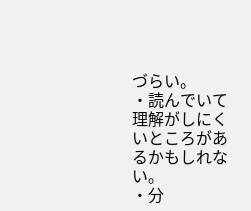づらい。
・読んでいて理解がしにくいところがあるかもしれない。
・分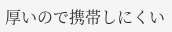厚いので携帯しにくい